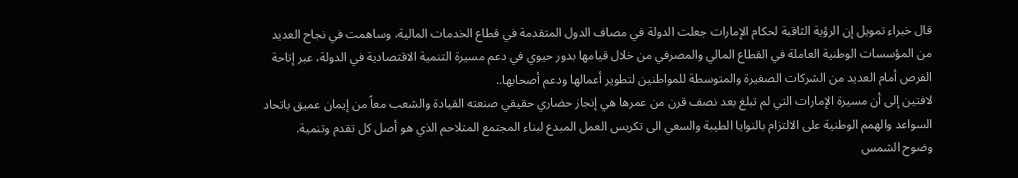قال خبراء تمويل إن الرؤية الثاقبة لحكام الإمارات جعلت الدولة في مصاف الدول المتقدمة في قطاع الخدمات المالية، وساهمت في نجاح العديد من المؤسسات الوطنية العاملة في القطاع المالي والمصرفي من خلال قيامها بدور حيوي في دعم مسيرة التنمية الاقتصادية في الدولة، عبر إتاحة الفرص أمام العديد من الشركات الصغيرة والمتوسطة للمواطنين لتطوير أعمالها ودعم أصحابها..
لافتين إلى أن مسيرة الإمارات التي لم تبلغ بعد نصف قرن من عمرها هي إنجاز حضاري حقيقي صنعته القيادة والشعب معاً من إيمان عميق باتحاد السواعد والهمم الوطنية على الالتزام بالنوايا الطيبة والسعي الى تكريس العمل المبدع لبناء المجتمع المتلاحم الذي هو أصل كل تقدم وتنمية.
وضوح الشمس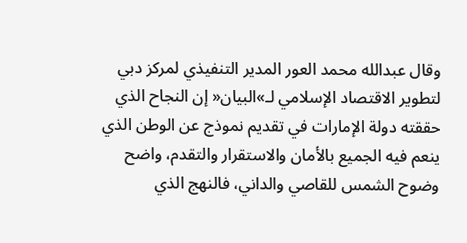وقال عبدالله محمد العور المدير التنفيذي لمركز دبي لتطوير الاقتصاد الإسلامي لـ»البيان« إن النجاح الذي حققته دولة الإمارات في تقديم نموذج عن الوطن الذي ينعم فيه الجميع بالأمان والاستقرار والتقدم، واضح وضوح الشمس للقاصي والداني، فالنهج الذي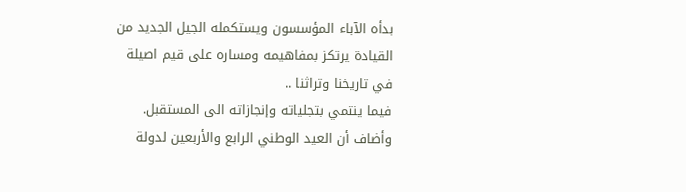بدأه الآباء المؤسسون ويستكمله الجيل الجديد من القيادة يرتكز بمفاهيمه ومساره على قيم اصيلة في تاريخنا وتراثنا ..
فيما ينتمي بتجلياته وإنجازاته الى المستقبل. وأضاف أن العيد الوطني الرابع والأربعين لدولة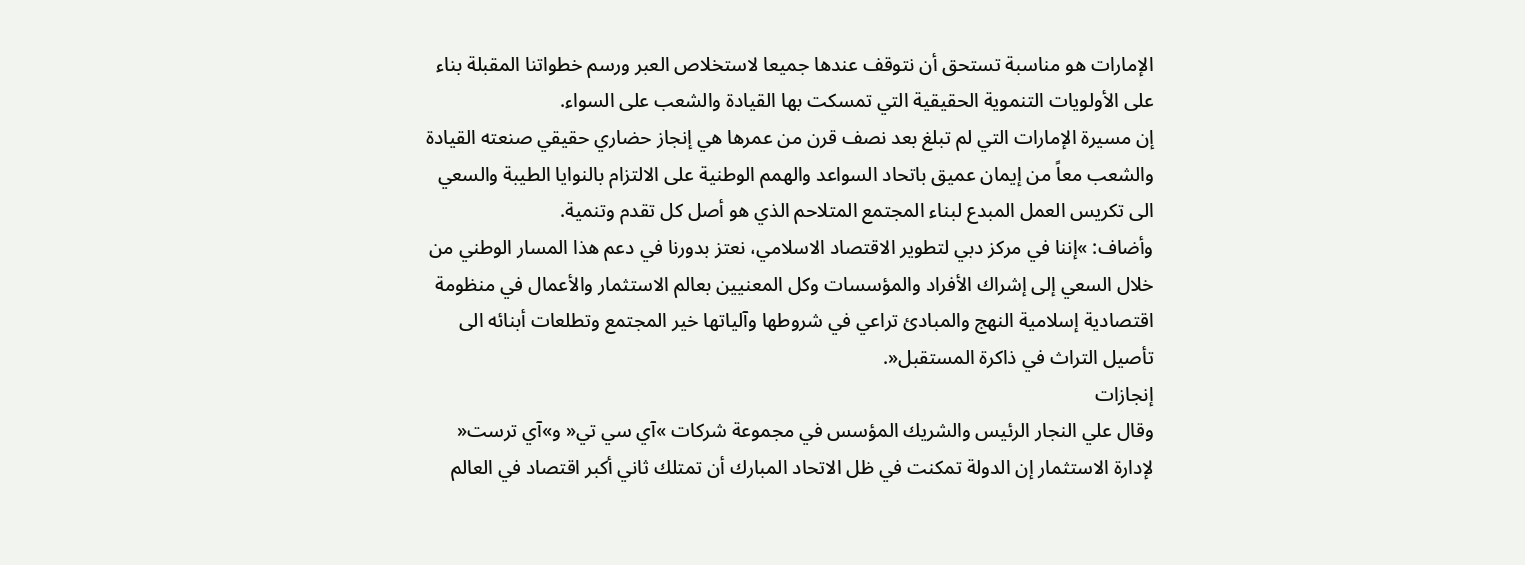الإمارات هو مناسبة تستحق أن نتوقف عندها جميعا لاستخلاص العبر ورسم خطواتنا المقبلة بناء على الأولويات التنموية الحقيقية التي تمسكت بها القيادة والشعب على السواء.
إن مسيرة الإمارات التي لم تبلغ بعد نصف قرن من عمرها هي إنجاز حضاري حقيقي صنعته القيادة والشعب معاً من إيمان عميق باتحاد السواعد والهمم الوطنية على الالتزام بالنوايا الطيبة والسعي الى تكريس العمل المبدع لبناء المجتمع المتلاحم الذي هو أصل كل تقدم وتنمية.
وأضاف: »إننا في مركز دبي لتطوير الاقتصاد الاسلامي، نعتز بدورنا في دعم هذا المسار الوطني من خلال السعي إلى إشراك الأفراد والمؤسسات وكل المعنيين بعالم الاستثمار والأعمال في منظومة اقتصادية إسلامية النهج والمبادئ تراعي في شروطها وآلياتها خير المجتمع وتطلعات أبنائه الى تأصيل التراث في ذاكرة المستقبل«.
إنجازات
وقال علي النجار الرئيس والشريك المؤسس في مجموعة شركات »آي سي تي« و»آي ترست« لإدارة الاستثمار إن الدولة تمكنت في ظل الاتحاد المبارك أن تمتلك ثاني أكبر اقتصاد في العالم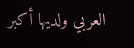العربي ولديها أكبر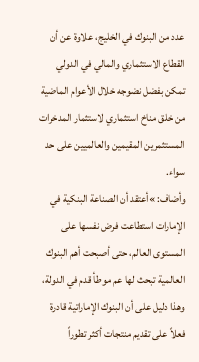عدد من البنوك في الخليج، علاوة عن أن القطاع الاستثماري والمالي في الدولي تمكن بفضل نضوجه خلال الأعوام الماضية من خلق مناخ استثماري لاستثمار المدخرات المستثمرين المقيمين والعالميين على حد سواء.
وأضاف: »أعتقد أن الصناعة البنكية في الإمارات استطاعت فرض نفسها على المستوى العالم، حتى أصبحت أهم البنوك العالمية تبحث لها عم موطأ قدم في الدولة، وهذا دليل على أن البنوك الإماراتية قادرة فعلاً على تقديم منتجات أكثر تطوراً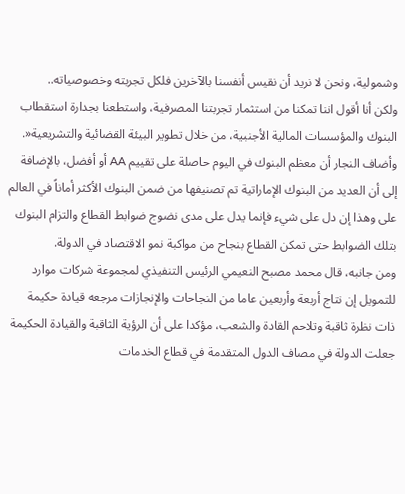وشمولية، ونحن لا نريد أن نقيس أنفسنا بالآخرين فلكل تجربته وخصوصياته..
ولكن أنا أقول اننا تمكنا من استثمار تجربتنا المصرفية، واستطعنا بجدارة استقطاب البنوك والمؤسسات المالية الأجنبية، من خلال تطوير البيئة القضائية والتشريعية«.
وأضاف النجار أن معظم البنوك في اليوم حاصلة على تقييم AA أو أفضل، بالإضافة إلى أن العديد من البنوك الإماراتية تم تصنيفها من ضمن البنوك الأكثر أماناً في العالم على وهذا إن دل على شيء فإنما يدل على مدى نضوج ضوابط القطاع والتزام البنوك بتلك الضوابط حتى تمكن القطاع بنجاح من مواكبة نمو الاقتصاد في الدولة.
ومن جانبه، قال محمد مصبح النعيمي الرئيس التنفيذي لمجموعة شركات موارد للتمويل إن نتاج أربعة وأربعين عاما من النجاحات والإنجازات مرجعه قيادة حكيمة ذات نظرة ثاقبة وتلاحم القادة والشعب، مؤكدا على أن الرؤية الثاقبة والقيادة الحكيمة جعلت الدولة في مصاف الدول المتقدمة في قطاع الخدمات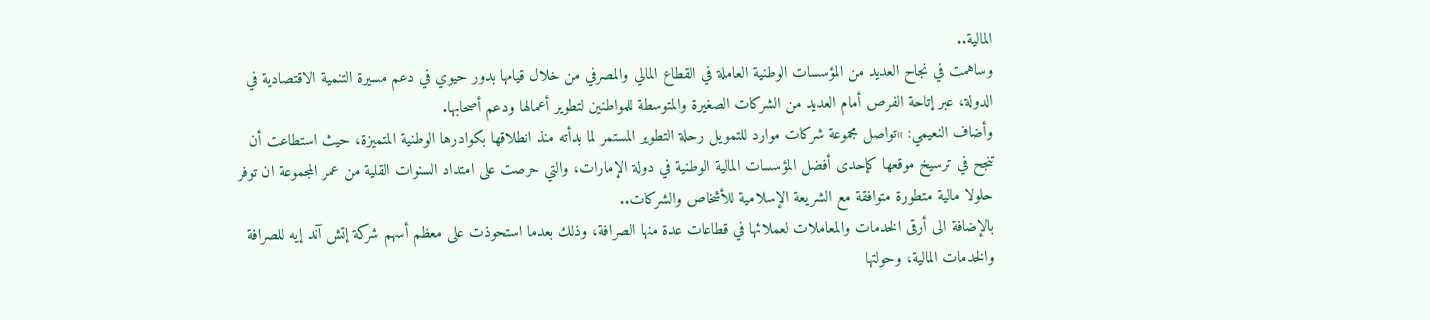المالية..
وساهمت في نجاح العديد من المؤسسات الوطنية العاملة في القطاع المالي والمصرفي من خلال قيامها بدور حيوي في دعم مسيرة التنمية الاقتصادية في الدولة، عبر إتاحة الفرص أمام العديد من الشركات الصغيرة والمتوسطة للمواطنين لتطوير أعمالها ودعم أصحابها.
وأضاف النعيمي: »تواصل مجموعة شركات موارد للتمويل رحلة التطوير المستمر لما بدأته منذ انطلاقها بكوادرها الوطنية المتميزة، حيث استطاعت أن تنجح في ترسيخ موقعها كإحدى أفضل المؤسسات المالية الوطنية في دولة الإمارات، والتي حرصت على امتداد السنوات القلية من عمر المجموعة ان توفر حلولا مالية متطورة متوافقة مع الشريعة الإسلامية للأشخاص والشركات..
بالإضافة الى أرقى الخدمات والمعاملات لعملائها في قطاعات عدة منها الصرافة، وذلك بعدما استحوذت على معظم أسهم شركة إتش آند إيه للصرافة والخدمات المالية، وحولتها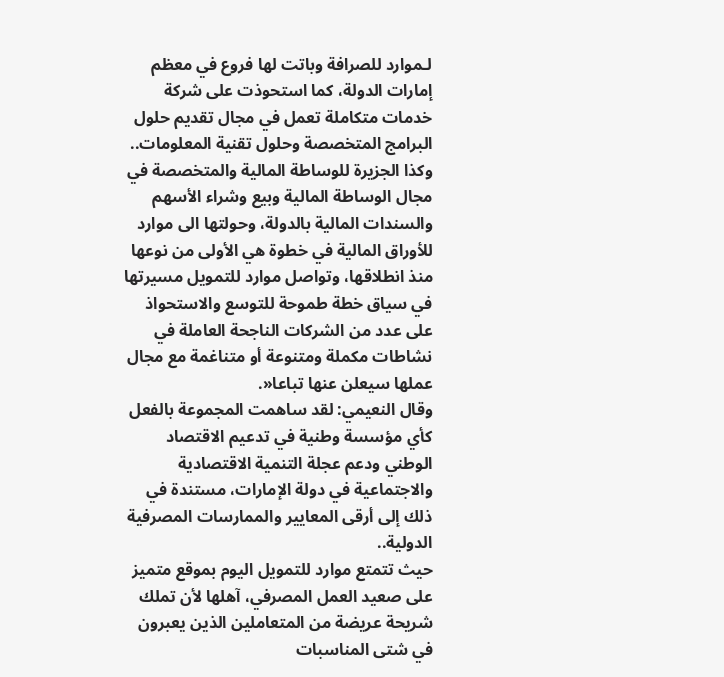لـموارد للصرافة وباتت لها فروع في معظم إمارات الدولة، كما استحوذت على شركة خدمات متكاملة تعمل في مجال تقديم حلول البرامج المتخصصة وحلول تقنية المعلومات..
وكذا الجزيرة للوساطة المالية والمتخصصة في مجال الوساطة المالية وبيع وشراء الأسهم والسندات المالية بالدولة، وحولتها الى موارد للأوراق المالية في خطوة هي الأولى من نوعها منذ انطلاقها، وتواصل موارد للتمويل مسيرتها في سياق خطة طموحة للتوسع والاستحواذ على عدد من الشركات الناجحة العاملة في نشاطات مكملة ومتنوعة أو متناغمة مع مجال عملها سيعلن عنها تباعا«.
وقال النعيمي: لقد ساهمت المجموعة بالفعل كأي مؤسسة وطنية في تدعيم الاقتصاد الوطني ودعم عجلة التنمية الاقتصادية والاجتماعية في دولة الإمارات، مستندة في ذلك إلى أرقى المعايير والممارسات المصرفية الدولية..
حيث تتمتع موارد للتمويل اليوم بموقع متميز على صعيد العمل المصرفي، آهلها لأن تملك شريحة عريضة من المتعاملين الذين يعبرون في شتى المناسبات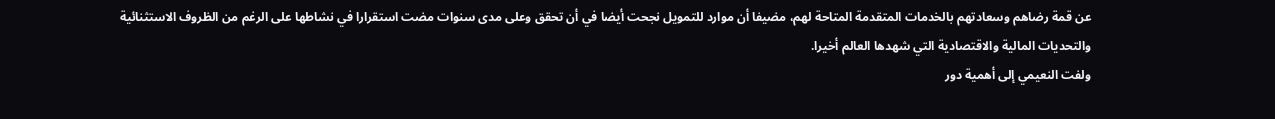عن قمة رضاهم وسعادتهم بالخدمات المتقدمة المتاحة لهم، مضيفا أن موارد للتمويل نجحت أيضا في أن تحقق وعلى مدى سنوات مضت استقرارا في نشاطها على الرغم من الظروف الاستثنائية والتحديات المالية والاقتصادية التي شهدها العالم أخيرا.
ولفت النعيمي إلى أهمية دور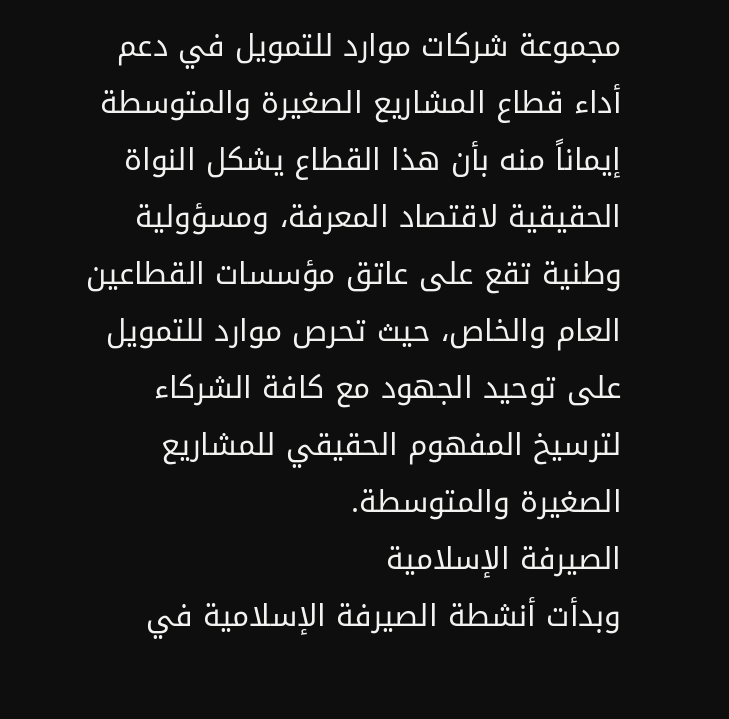مجموعة شركات موارد للتمويل في دعم أداء قطاع المشاريع الصغيرة والمتوسطة إيماناً منه بأن هذا القطاع يشكل النواة الحقيقية لاقتصاد المعرفة، ومسؤولية وطنية تقع على عاتق مؤسسات القطاعين العام والخاص، حيث تحرص موارد للتمويل على توحيد الجهود مع كافة الشركاء لترسيخ المفهوم الحقيقي للمشاريع الصغيرة والمتوسطة.
الصيرفة الإسلامية
وبدأت أنشطة الصيرفة الإسلامية في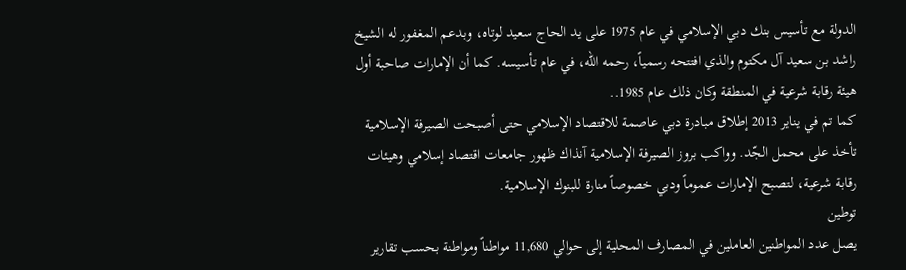الدولة مع تأسيس بنك دبي الإسلامي في عام 1975 على يد الحاج سعيد لوتاه، وبدعم المغفور له الشيخ راشد بن سعيد آل مكتوم والذي افتتحه رسمياً، رحمه الله، في عام تأسيسه. كما أن الإمارات صاحبة أول هيئة رقابة شرعية في المنطقة وكان ذلك عام 1985..
كما تم في يناير 2013 إطلاق مبادرة دبي عاصمة للاقتصاد الإسلامي حتى أصبحت الصيرفة الإسلامية تأخذ على محمل الجّد. وواكب بروز الصيرفة الإسلامية آنذاك ظهور جامعات اقتصاد إسلامي وهيئات رقابة شرعية، لتصبح الإمارات عموماً ودبي خصوصاً منارة للبنوك الإسلامية.
توطين
يصل عدد المواطنين العاملين في المصارف المحلية إلى حوالي 11,680 مواطناً ومواطنة بحسب تقارير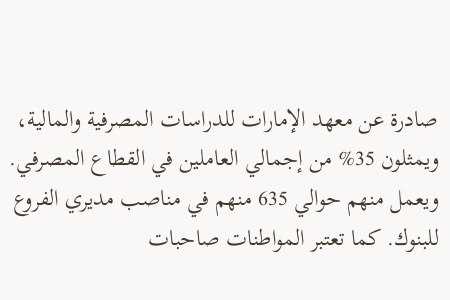صادرة عن معهد الإمارات للدراسات المصرفية والمالية، ويمثلون 35% من إجمالي العاملين في القطاع المصرفي. ويعمل منهم حوالي 635 منهم في مناصب مديري الفروع للبنوك. كما تعتبر المواطنات صاحبات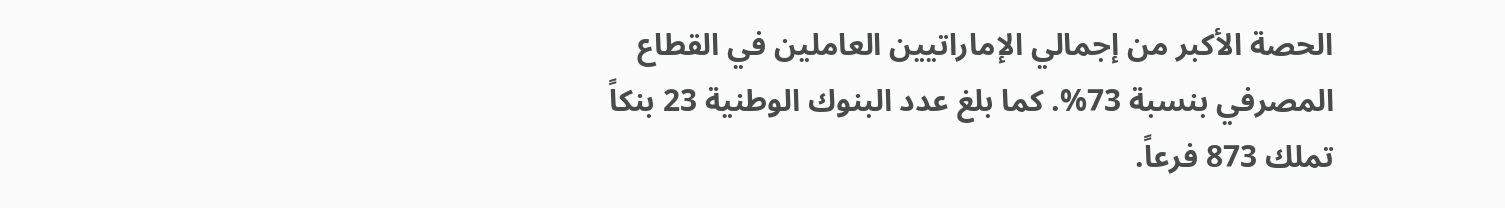الحصة الأكبر من إجمالي الإماراتيين العاملين في القطاع المصرفي بنسبة 73%. كما بلغ عدد البنوك الوطنية 23 بنكاً تملك 873 فرعاً.